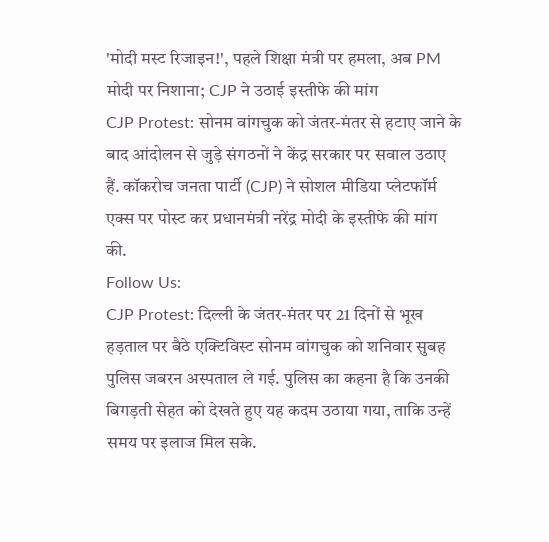'मोदी मस्ट रिजाइन!', पहले शिक्षा मंत्री पर हमला, अब PM मोदी पर निशाना; CJP ने उठाई इस्तीफे की मांग
CJP Protest: सोनम वांगचुक को जंतर-मंतर से हटाए जाने के बाद आंदोलन से जुड़े संगठनों ने केंद्र सरकार पर सवाल उठाए हैं. कॉकरोच जनता पार्टी (CJP) ने सोशल मीडिया प्लेटफॉर्म एक्स पर पोस्ट कर प्रधानमंत्री नरेंद्र मोदी के इस्तीफे की मांग की.
Follow Us:
CJP Protest: दिल्ली के जंतर-मंतर पर 21 दिनों से भूख हड़ताल पर बैठे एक्टिविस्ट सोनम वांगचुक को शनिवार सुबह पुलिस जबरन अस्पताल ले गई. पुलिस का कहना है कि उनकी बिगड़ती सेहत को देखते हुए यह कदम उठाया गया, ताकि उन्हें समय पर इलाज मिल सके.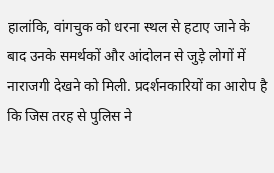हालांकि, वांगचुक को धरना स्थल से हटाए जाने के बाद उनके समर्थकों और आंदोलन से जुड़े लोगों में नाराजगी देखने को मिली. प्रदर्शनकारियों का आरोप है कि जिस तरह से पुलिस ने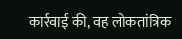कार्रवाई की, वह लोकतांत्रिक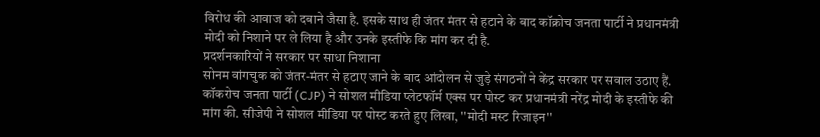विरोध की आवाज को दबाने जैसा है. इसके साथ ही जंतर मंतर से हटाने के बाद कॉक्रोच जनता पार्टी ने प्रधानमंत्री मोदी को निशाने पर ले लिया है और उनके इस्तीफे कि मांग कर दी है.
प्रदर्शनकारियों ने सरकार पर साधा निशाना
सोनम वांगचुक को जंतर-मंतर से हटाए जाने के बाद आंदोलन से जुड़े संगठनों ने केंद्र सरकार पर सवाल उठाए हैं. कॉकरोच जनता पार्टी (CJP) ने सोशल मीडिया प्लेटफॉर्म एक्स पर पोस्ट कर प्रधानमंत्री नरेंद्र मोदी के इस्तीफे की मांग की. सीजेपी ने सोशल मीडिया पर पोस्ट करते हुए लिखा, ''मोदी मस्ट रिजाइन''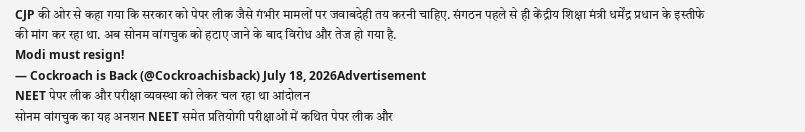CJP की ओर से कहा गया कि सरकार को पेपर लीक जैसे गंभीर मामलों पर जवाबदेही तय करनी चाहिए. संगठन पहले से ही केंद्रीय शिक्षा मंत्री धर्मेंद्र प्रधान के इस्तीफे की मांग कर रहा था. अब सोनम वांगचुक को हटाए जाने के बाद विरोध और तेज हो गया है.
Modi must resign!
— Cockroach is Back (@Cockroachisback) July 18, 2026Advertisement
NEET पेपर लीक और परीक्षा व्यवस्था को लेकर चल रहा था आंदोलन
सोनम वांगचुक का यह अनशन NEET समेत प्रतियोगी परीक्षाओं में कथित पेपर लीक और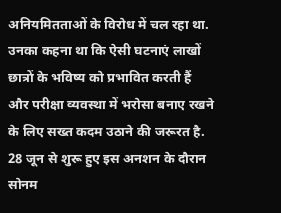अनियमितताओं के विरोध में चल रहा था. उनका कहना था कि ऐसी घटनाएं लाखों छात्रों के भविष्य को प्रभावित करती हैं और परीक्षा व्यवस्था में भरोसा बनाए रखने के लिए सख्त कदम उठाने की जरूरत है.
28 जून से शुरू हुए इस अनशन के दौरान सोनम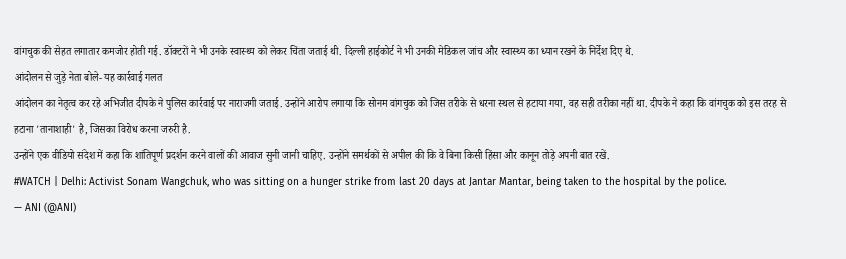वांगचुक की सेहत लगातार कमजोर होती गई. डॉक्टरों ने भी उनके स्वास्थ्य को लेकर चिंता जताई थी. दिल्ली हाईकोर्ट ने भी उनकी मेडिकल जांच और स्वास्थ्य का ध्यान रखने के निर्देश दिए थे.
आंदोलन से जुड़े नेता बोले- यह कार्रवाई गलत
आंदोलन का नेतृत्व कर रहे अभिजीत दीपके ने पुलिस कार्रवाई पर नाराजगी जताई. उन्होंने आरोप लगाया कि सोनम वांगचुक को जिस तरीके से धरना स्थल से हटाया गया, वह सही तरीका नहीं था. दीपके ने कहा कि वांगचुक को इस तरह से हटाना 'तानाशाही' है, जिसका विरोध करना जरुरी है.
उन्होंने एक वीडियो संदेश में कहा कि शांतिपूर्ण प्रदर्शन करने वालों की आवाज सुनी जानी चाहिए. उन्होंने समर्थकों से अपील की कि वे बिना किसी हिंसा और कानून तोड़े अपनी बात रखें.
#WATCH | Delhi: Activist Sonam Wangchuk, who was sitting on a hunger strike from last 20 days at Jantar Mantar, being taken to the hospital by the police.
— ANI (@ANI)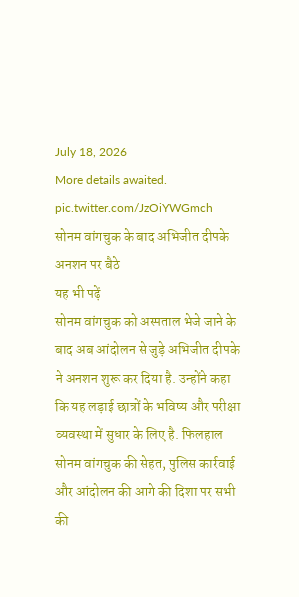July 18, 2026
More details awaited. pic.twitter.com/JzOiYWGmch
सोनम वांगचुक के बाद अभिजीत दीपके अनशन पर बैठे
यह भी पढ़ें
सोनम वांगचुक को अस्पताल भेजे जाने के बाद अब आंदोलन से जुड़े अभिजीत दीपके ने अनशन शुरू कर दिया है. उन्होंने कहा कि यह लड़ाई छात्रों के भविष्य और परीक्षा व्यवस्था में सुधार के लिए है. फिलहाल सोनम वांगचुक की सेहत, पुलिस कार्रवाई और आंदोलन की आगे की दिशा पर सभी की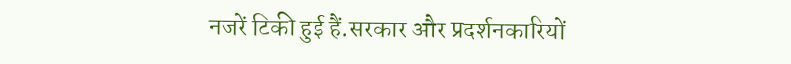नजरें टिकी हुई हैं.सरकार और प्रदर्शनकारियों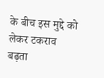के बीच इस मुद्दे को लेकर टकराव बढ़ता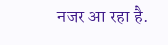नजर आ रहा है.